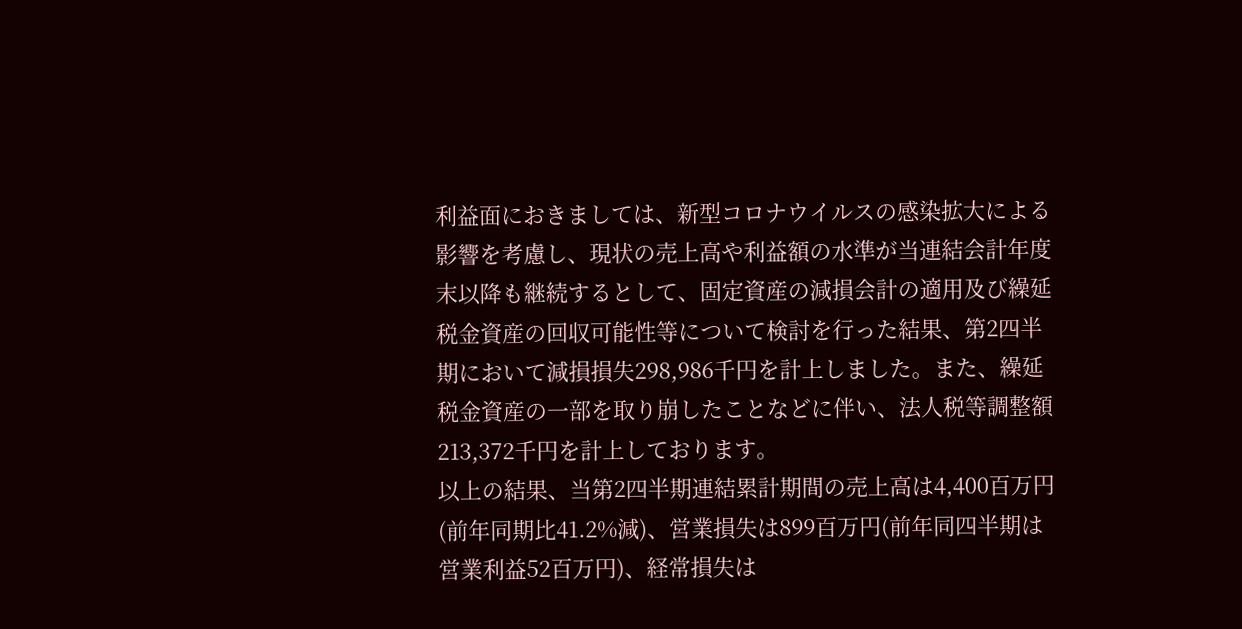利益面におきましては、新型コロナウイルスの感染拡大による影響を考慮し、現状の売上高や利益額の水準が当連結会計年度末以降も継続するとして、固定資産の減損会計の適用及び繰延税金資産の回収可能性等について検討を行った結果、第2四半期において減損損失298,986千円を計上しました。また、繰延税金資産の一部を取り崩したことなどに伴い、法人税等調整額213,372千円を計上しております。
以上の結果、当第2四半期連結累計期間の売上高は4,400百万円(前年同期比41.2%減)、営業損失は899百万円(前年同四半期は営業利益52百万円)、経常損失は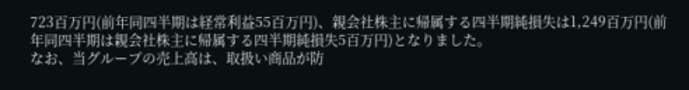723百万円(前年同四半期は経常利益55百万円)、親会社株主に帰属する四半期純損失は1,249百万円(前年同四半期は親会社株主に帰属する四半期純損失5百万円)となりました。
なお、当グループの売上高は、取扱い商品が防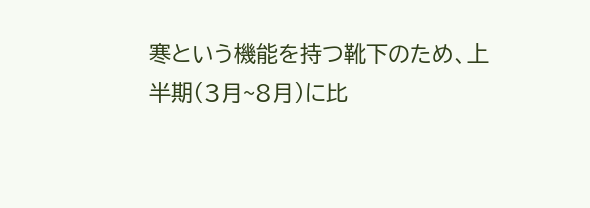寒という機能を持つ靴下のため、上半期(3月~8月)に比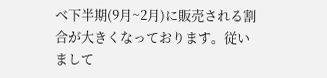べ下半期(9月~2月)に販売される割合が大きくなっております。従いまして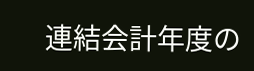連結会計年度の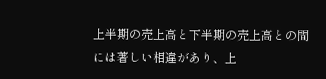上半期の売上高と下半期の売上高との間には著しい相違があり、上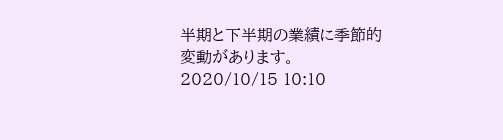半期と下半期の業績に季節的変動があります。
2020/10/15 10:10